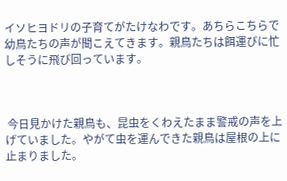イソヒヨドリの子育てがたけなわです。あちらこちらで幼鳥たちの声が聞こえてきます。親鳥たちは餌運びに忙しそうに飛び回っています。



 今日見かけた親鳥も、昆虫をくわえたまま警戒の声を上げていました。やがて虫を運んできた親鳥は屋根の上に止まりました。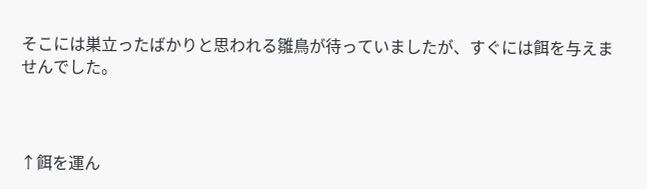そこには巣立ったばかりと思われる雛鳥が待っていましたが、すぐには餌を与えませんでした。



↑餌を運ん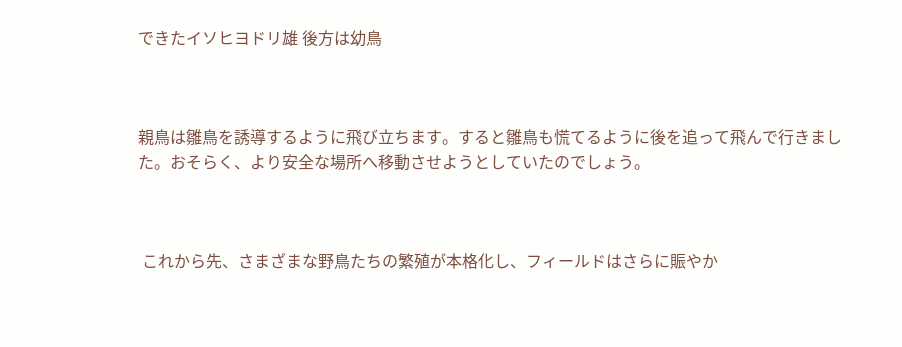できたイソヒヨドリ雄 後方は幼鳥



親鳥は雛鳥を誘導するように飛び立ちます。すると雛鳥も慌てるように後を追って飛んで行きました。おそらく、より安全な場所へ移動させようとしていたのでしょう。



 これから先、さまざまな野鳥たちの繁殖が本格化し、フィールドはさらに賑やか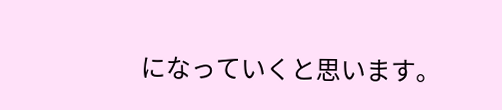になっていくと思います。